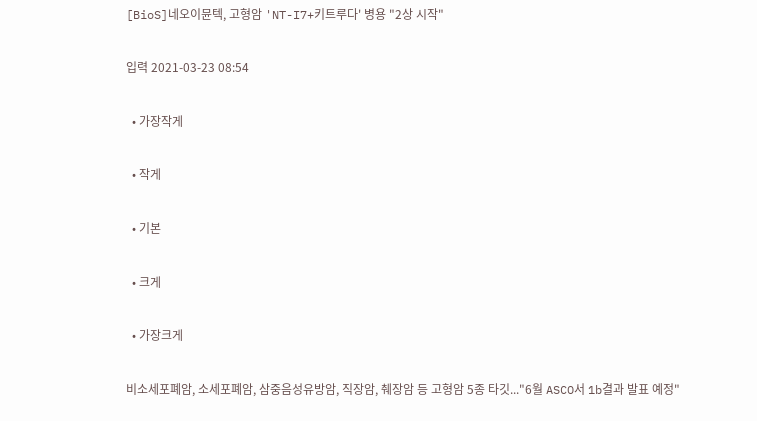[BioS]네오이뮨텍, 고형암 'NT-I7+키트루다' 병용 "2상 시작"

입력 2021-03-23 08:54

  • 가장작게

  • 작게

  • 기본

  • 크게

  • 가장크게

비소세포폐암, 소세포폐암, 삼중음성유방암, 직장암, 췌장암 등 고형암 5종 타깃..."6월 ASCO서 1b결과 발표 예정"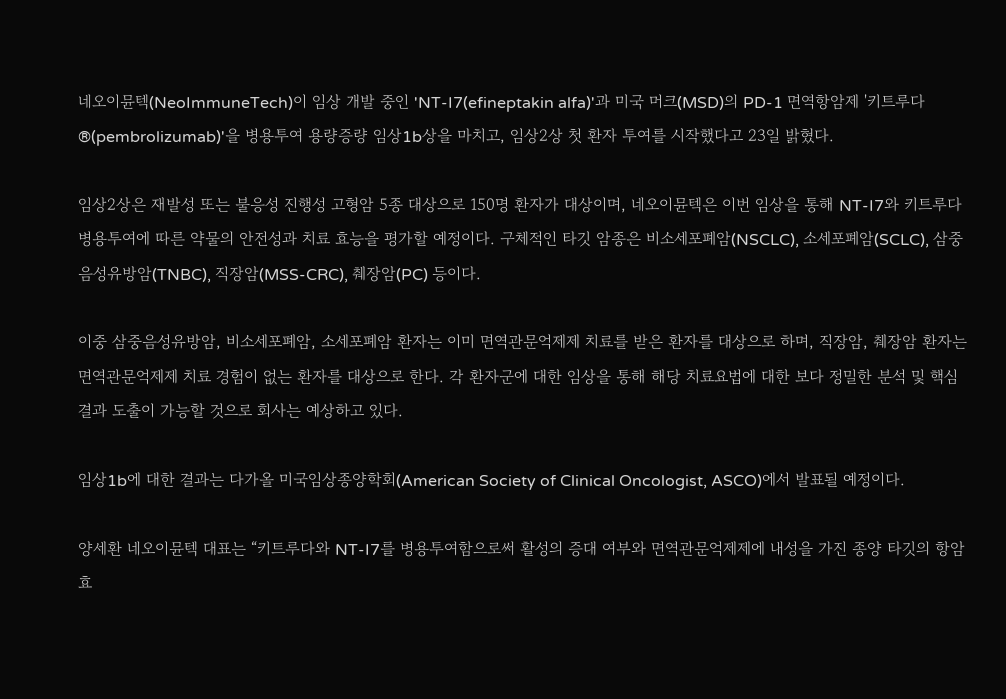네오이뮨텍(NeoImmuneTech)이 임상 개발 중인 'NT-I7(efineptakin alfa)'과 미국 머크(MSD)의 PD-1 면역항암제 '키트루다®(pembrolizumab)'을 병용투여 용량증량 임상1b상을 마치고, 임상2상 첫 환자 투여를 시작했다고 23일 밝혔다.

임상2상은 재발성 또는 불응성 진행성 고형암 5종 대상으로 150명 환자가 대상이며, 네오이뮨텍은 이번 임상을 통해 NT-I7와 키트루다 병용투여에 따른 약물의 안전성과 치료 효능을 평가할 예정이다. 구체적인 타깃 암종은 비소세포폐암(NSCLC), 소세포폐암(SCLC), 삼중음성유방암(TNBC), 직장암(MSS-CRC), 췌장암(PC) 등이다.

이중 삼중음성유방암, 비소세포폐암, 소세포폐암 환자는 이미 면역관문억제제 치료를 받은 환자를 대상으로 하며, 직장암, 췌장암 환자는 면역관문억제제 치료 경험이 없는 환자를 대상으로 한다. 각 환자군에 대한 임상을 통해 해당 치료요법에 대한 보다 정밀한 분석 및 핵심 결과 도출이 가능할 것으로 회사는 예상하고 있다.

임상1b에 대한 결과는 다가올 미국임상종양학회(American Society of Clinical Oncologist, ASCO)에서 발표될 예정이다.

양세환 네오이뮨텍 대표는 “키트루다와 NT-I7를 병용투여함으로써 활성의 증대 여부와 면역관문억제제에 내성을 가진 종양 타깃의 항암 효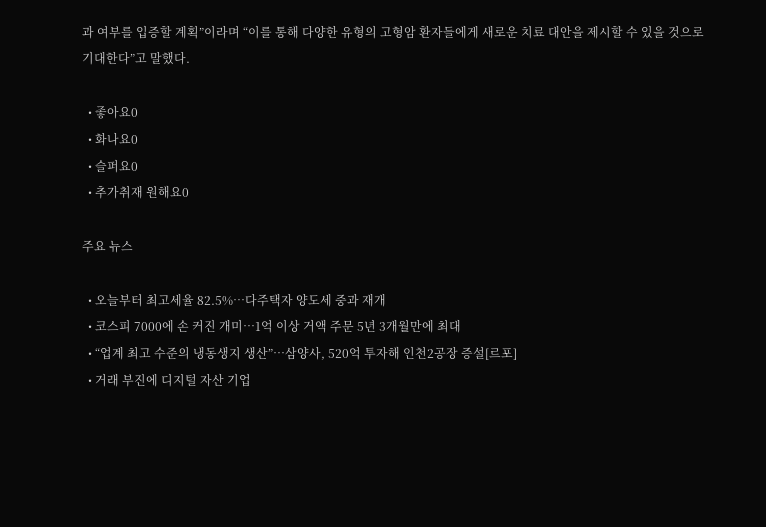과 여부를 입증할 계획”이라며 “이를 통해 다양한 유형의 고형암 환자들에게 새로운 치료 대안을 제시할 수 있을 것으로 기대한다”고 말했다.

  • 좋아요0
  • 화나요0
  • 슬퍼요0
  • 추가취재 원해요0

주요 뉴스

  • 오늘부터 최고세율 82.5%⋯다주택자 양도세 중과 재개
  • 코스피 7000에 손 커진 개미…1억 이상 거액 주문 5년 3개월만에 최대
  • “업계 최고 수준의 냉동생지 생산”…삼양사, 520억 투자해 인천2공장 증설[르포]
  • 거래 부진에 디지털 자산 기업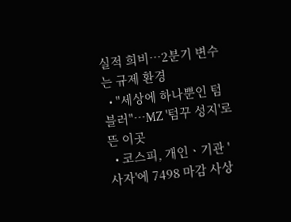실적 희비…2분기 변수는 규제 환경
  • "세상에 하나뿐인 텀블러"…MZ '텀꾸 성지'로 뜬 이곳
  • 코스피, 개인ㆍ기관 '사자'에 7498 마감 사상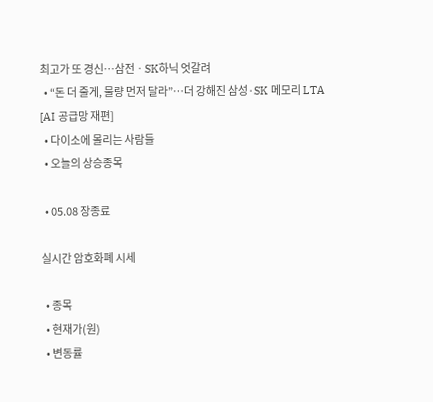최고가 또 경신⋯삼전ㆍSK하닉 엇갈려
  • “돈 더 줄게, 물량 먼저 달라”…더 강해진 삼성·SK 메모리 LTA [AI 공급망 재편]
  • 다이소에 몰리는 사람들
  • 오늘의 상승종목

  • 05.08 장종료

실시간 암호화폐 시세

  • 종목
  • 현재가(원)
  • 변동률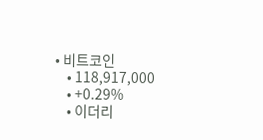• 비트코인
    • 118,917,000
    • +0.29%
    • 이더리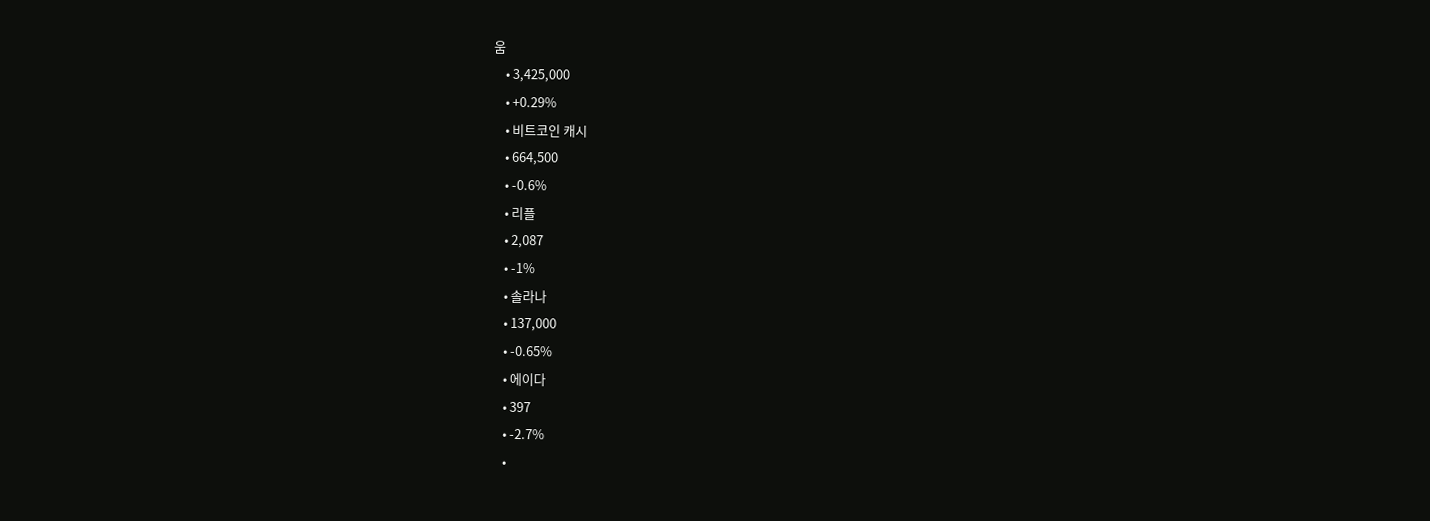움
    • 3,425,000
    • +0.29%
    • 비트코인 캐시
    • 664,500
    • -0.6%
    • 리플
    • 2,087
    • -1%
    • 솔라나
    • 137,000
    • -0.65%
    • 에이다
    • 397
    • -2.7%
    •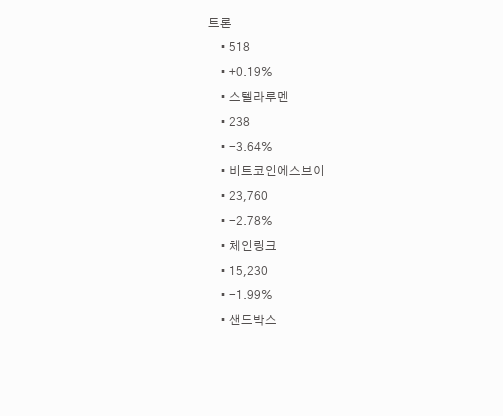트론
    • 518
    • +0.19%
    • 스텔라루멘
    • 238
    • -3.64%
    • 비트코인에스브이
    • 23,760
    • -2.78%
    • 체인링크
    • 15,230
    • -1.99%
    • 샌드박스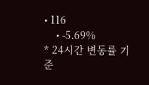• 116
    • -5.69%
* 24시간 변동률 기준